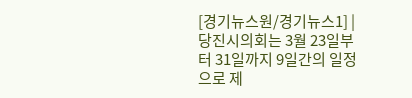[경기뉴스원/경기뉴스1] | 당진시의회는 3월 23일부터 31일까지 9일간의 일정으로 제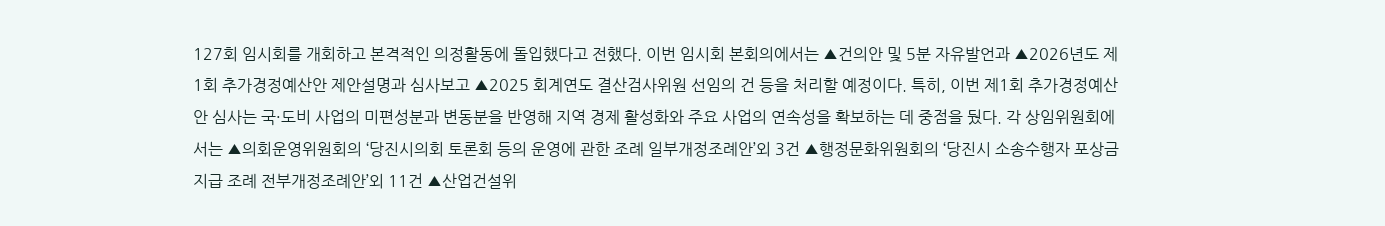127회 임시회를 개회하고 본격적인 의정활동에 돌입했다고 전했다. 이번 임시회 본회의에서는 ▲건의안 및 5분 자유발언과 ▲2026년도 제1회 추가경정예산안 제안설명과 심사보고 ▲2025 회계연도 결산검사위원 선임의 건 등을 처리할 예정이다. 특히, 이번 제1회 추가경정예산안 심사는 국·도비 사업의 미편성분과 변동분을 반영해 지역 경제 활성화와 주요 사업의 연속성을 확보하는 데 중점을 뒀다. 각 상임위원회에서는 ▲의회운영위원회의 ‘당진시의회 토론회 등의 운영에 관한 조례 일부개정조례안’외 3건 ▲행정문화위원회의 ‘당진시 소송수행자 포상금 지급 조례 전부개정조례안’외 11건 ▲산업건설위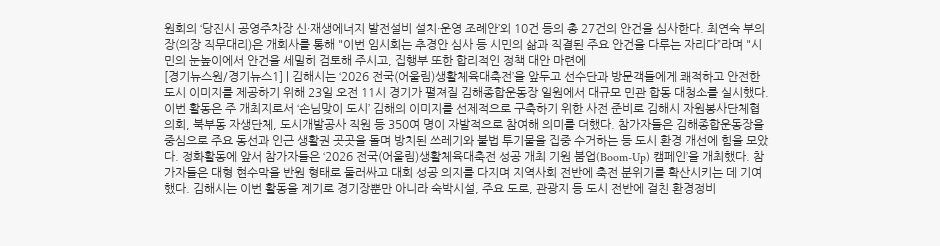원회의 ‘당진시 공영주차장 신·재생에너지 발전설비 설치·운영 조례안’외 10건 등의 총 27건의 안건을 심사한다. 최연숙 부의장(의장 직무대리)은 개회사를 통해 "이번 임시회는 추경안 심사 등 시민의 삶과 직결된 주요 안건을 다루는 자리다”라며 "시민의 눈높이에서 안건을 세밀히 검토해 주시고, 집행부 또한 합리적인 정책 대안 마련에
[경기뉴스원/경기뉴스1] | 김해시는 ‘2026 전국(어울림)생활체육대축전’을 앞두고 선수단과 방문객들에게 쾌적하고 안전한 도시 이미지를 제공하기 위해 23일 오전 11시 경기가 펼져질 김해종합운동장 일원에서 대규모 민관 합동 대청소를 실시했다. 이번 활동은 주 개최지로서 ‘손님맞이 도시’ 김해의 이미지를 선제적으로 구축하기 위한 사전 준비로 김해시 자원봉사단체협의회, 북부동 자생단체, 도시개발공사 직원 등 350여 명이 자발적으로 참여해 의미를 더했다. 참가자들은 김해종합운동장을 중심으로 주요 동선과 인근 생활권 곳곳을 돌며 방치된 쓰레기와 불법 투기물을 집중 수거하는 등 도시 환경 개선에 힘을 모았다. 정화활동에 앞서 참가자들은 ‘2026 전국(어울림)생활체육대축전 성공 개최 기원 붐업(Boom-Up) 캠페인’을 개최했다. 참가자들은 대형 현수막을 반원 형태로 둘러싸고 대회 성공 의지를 다지며 지역사회 전반에 축전 분위기를 확산시키는 데 기여했다. 김해시는 이번 활동을 계기로 경기장뿐만 아니라 숙박시설, 주요 도로, 관광지 등 도시 전반에 걸친 환경정비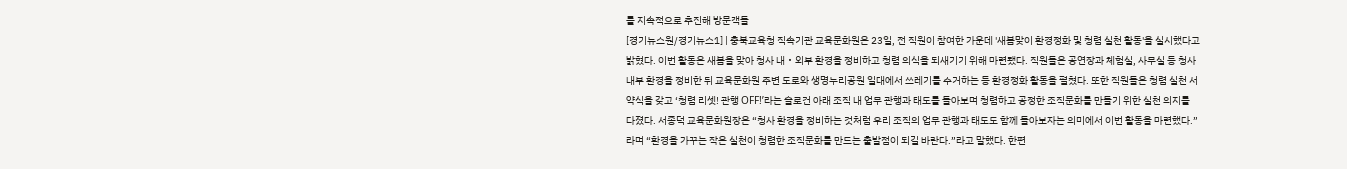를 지속적으로 추진해 방문객들
[경기뉴스원/경기뉴스1] | 충북교육청 직속기관 교육문화원은 23일, 전 직원이 참여한 가운데 '새봄맞이 환경정화 및 청렴 실천 활동'을 실시했다고 밝혔다. 이번 활동은 새봄을 맞아 청사 내‧외부 환경을 정비하고 청렴 의식을 되새기기 위해 마련됐다. 직원들은 공연장과 체험실, 사무실 등 청사 내부 환경을 정비한 뒤 교육문화원 주변 도로와 생명누리공원 일대에서 쓰레기를 수거하는 등 환경정화 활동을 펼쳤다. 또한 직원들은 청렴 실천 서약식을 갖고 ‘청렴 리셋! 관행 OFF!’라는 슬로건 아래 조직 내 업무 관행과 태도를 돌아보며 청렴하고 공정한 조직문화를 만들기 위한 실천 의지를 다졌다. 서종덕 교육문화원장은 “청사 환경을 정비하는 것처럼 우리 조직의 업무 관행과 태도도 함께 돌아보자는 의미에서 이번 활동을 마련했다.”라며 “환경을 가꾸는 작은 실천이 청렴한 조직문화를 만드는 출발점이 되길 바란다.”라고 말했다. 한편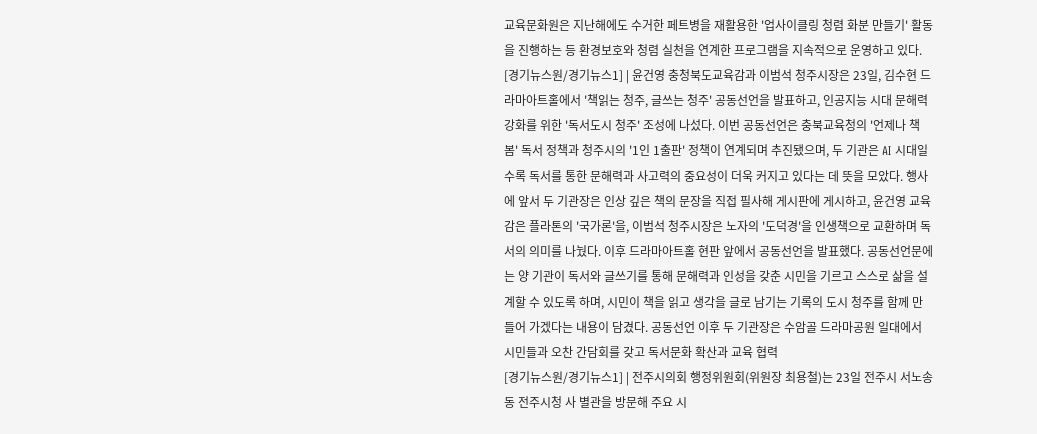교육문화원은 지난해에도 수거한 페트병을 재활용한 '업사이클링 청렴 화분 만들기' 활동을 진행하는 등 환경보호와 청렴 실천을 연계한 프로그램을 지속적으로 운영하고 있다.
[경기뉴스원/경기뉴스1] | 윤건영 충청북도교육감과 이범석 청주시장은 23일, 김수현 드라마아트홀에서 '책읽는 청주, 글쓰는 청주' 공동선언을 발표하고, 인공지능 시대 문해력 강화를 위한 '독서도시 청주' 조성에 나섰다. 이번 공동선언은 충북교육청의 '언제나 책봄' 독서 정책과 청주시의 '1인 1출판' 정책이 연계되며 추진됐으며, 두 기관은 AI 시대일수록 독서를 통한 문해력과 사고력의 중요성이 더욱 커지고 있다는 데 뜻을 모았다. 행사에 앞서 두 기관장은 인상 깊은 책의 문장을 직접 필사해 게시판에 게시하고, 윤건영 교육감은 플라톤의 '국가론'을, 이범석 청주시장은 노자의 '도덕경'을 인생책으로 교환하며 독서의 의미를 나눴다. 이후 드라마아트홀 현판 앞에서 공동선언을 발표했다. 공동선언문에는 양 기관이 독서와 글쓰기를 통해 문해력과 인성을 갖춘 시민을 기르고 스스로 삶을 설계할 수 있도록 하며, 시민이 책을 읽고 생각을 글로 남기는 기록의 도시 청주를 함께 만들어 가겠다는 내용이 담겼다. 공동선언 이후 두 기관장은 수암골 드라마공원 일대에서 시민들과 오찬 간담회를 갖고 독서문화 확산과 교육 협력
[경기뉴스원/경기뉴스1] | 전주시의회 행정위원회(위원장 최용철)는 23일 전주시 서노송동 전주시청 사 별관을 방문해 주요 시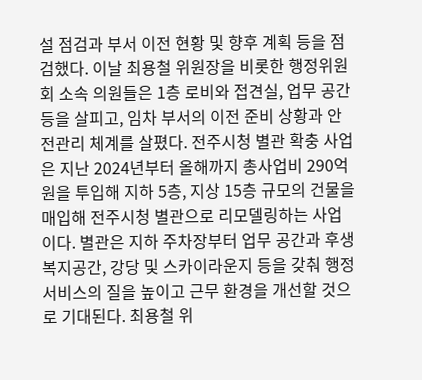설 점검과 부서 이전 현황 및 향후 계획 등을 점검했다. 이날 최용철 위원장을 비롯한 행정위원회 소속 의원들은 1층 로비와 접견실, 업무 공간 등을 살피고, 임차 부서의 이전 준비 상황과 안전관리 체계를 살폈다. 전주시청 별관 확충 사업은 지난 2024년부터 올해까지 총사업비 290억 원을 투입해 지하 5층, 지상 15층 규모의 건물을 매입해 전주시청 별관으로 리모델링하는 사업이다. 별관은 지하 주차장부터 업무 공간과 후생 복지공간, 강당 및 스카이라운지 등을 갖춰 행정 서비스의 질을 높이고 근무 환경을 개선할 것으로 기대된다. 최용철 위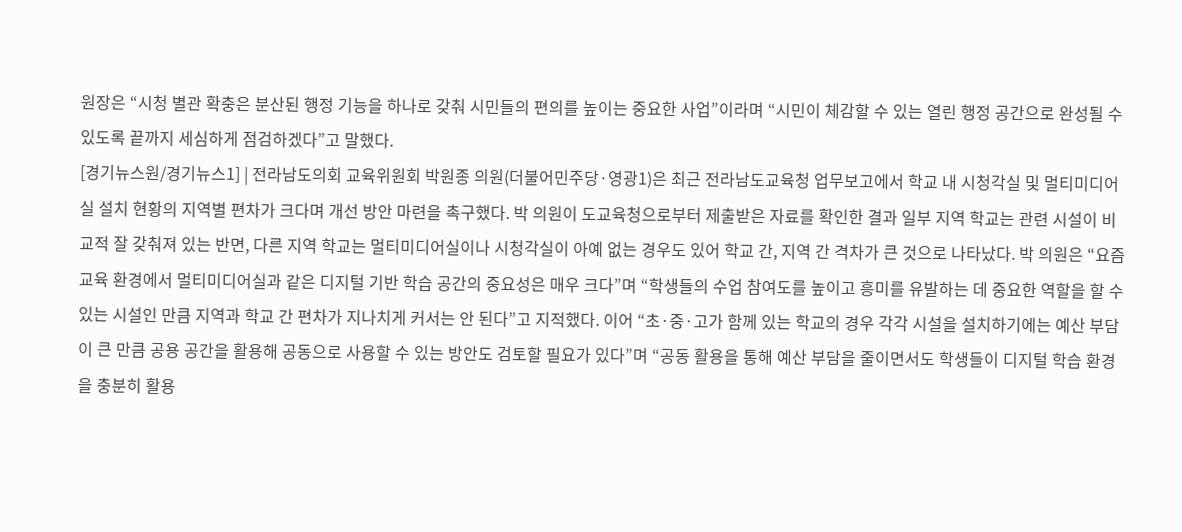원장은 “시청 별관 확충은 분산된 행정 기능을 하나로 갖춰 시민들의 편의를 높이는 중요한 사업”이라며 “시민이 체감할 수 있는 열린 행정 공간으로 완성될 수 있도록 끝까지 세심하게 점검하겠다”고 말했다.
[경기뉴스원/경기뉴스1] | 전라남도의회 교육위원회 박원종 의원(더불어민주당·영광1)은 최근 전라남도교육청 업무보고에서 학교 내 시청각실 및 멀티미디어실 설치 현황의 지역별 편차가 크다며 개선 방안 마련을 촉구했다. 박 의원이 도교육청으로부터 제출받은 자료를 확인한 결과 일부 지역 학교는 관련 시설이 비교적 잘 갖춰져 있는 반면, 다른 지역 학교는 멀티미디어실이나 시청각실이 아예 없는 경우도 있어 학교 간, 지역 간 격차가 큰 것으로 나타났다. 박 의원은 “요즘 교육 환경에서 멀티미디어실과 같은 디지털 기반 학습 공간의 중요성은 매우 크다”며 “학생들의 수업 참여도를 높이고 흥미를 유발하는 데 중요한 역할을 할 수 있는 시설인 만큼 지역과 학교 간 편차가 지나치게 커서는 안 된다”고 지적했다. 이어 “초·중·고가 함께 있는 학교의 경우 각각 시설을 설치하기에는 예산 부담이 큰 만큼 공용 공간을 활용해 공동으로 사용할 수 있는 방안도 검토할 필요가 있다”며 “공동 활용을 통해 예산 부담을 줄이면서도 학생들이 디지털 학습 환경을 충분히 활용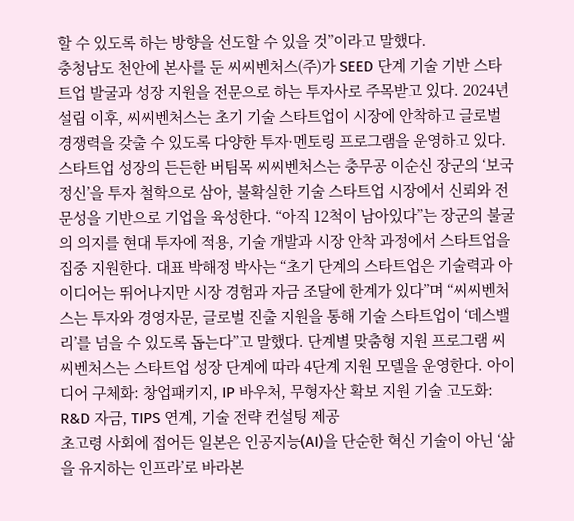할 수 있도록 하는 방향을 선도할 수 있을 것”이라고 말했다.
충청남도 천안에 본사를 둔 씨씨벤처스(주)가 SEED 단계 기술 기반 스타트업 발굴과 성장 지원을 전문으로 하는 투자사로 주목받고 있다. 2024년 설립 이후, 씨씨벤처스는 초기 기술 스타트업이 시장에 안착하고 글로벌 경쟁력을 갖출 수 있도록 다양한 투자·멘토링 프로그램을 운영하고 있다. 스타트업 성장의 든든한 버팀목 씨씨벤처스는 충무공 이순신 장군의 ‘보국 정신’을 투자 철학으로 삼아, 불확실한 기술 스타트업 시장에서 신뢰와 전문성을 기반으로 기업을 육성한다. “아직 12척이 남아있다”는 장군의 불굴의 의지를 현대 투자에 적용, 기술 개발과 시장 안착 과정에서 스타트업을 집중 지원한다. 대표 박해정 박사는 “초기 단계의 스타트업은 기술력과 아이디어는 뛰어나지만 시장 경험과 자금 조달에 한계가 있다”며 “씨씨벤처스는 투자와 경영자문, 글로벌 진출 지원을 통해 기술 스타트업이 ‘데스밸리’를 넘을 수 있도록 돕는다”고 말했다. 단계별 맞춤형 지원 프로그램 씨씨벤처스는 스타트업 성장 단계에 따라 4단계 지원 모델을 운영한다. 아이디어 구체화: 창업패키지, IP 바우처, 무형자산 확보 지원 기술 고도화: R&D 자금, TIPS 연계, 기술 전략 컨설팅 제공
초고령 사회에 접어든 일본은 인공지능(AI)을 단순한 혁신 기술이 아닌 ‘삶을 유지하는 인프라’로 바라본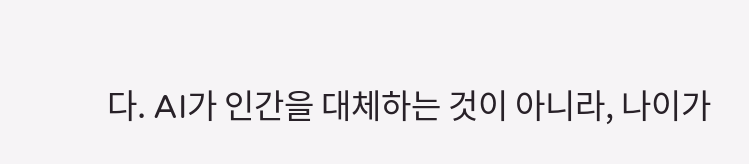다. AI가 인간을 대체하는 것이 아니라, 나이가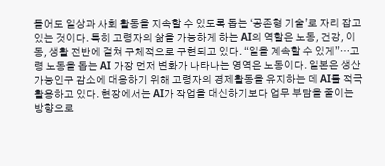들어도 일상과 사회 활동을 지속할 수 있도록 돕는 ‘공존형 기술’로 자리 잡고 있는 것이다. 특히 고령자의 삶을 가능하게 하는 AI의 역할은 노동, 건강, 이동, 생활 전반에 걸쳐 구체적으로 구현되고 있다. “일을 계속할 수 있게”…고령 노동을 돕는 AI 가장 먼저 변화가 나타나는 영역은 노동이다. 일본은 생산가능인구 감소에 대응하기 위해 고령자의 경제활동을 유지하는 데 AI를 적극 활용하고 있다. 현장에서는 AI가 작업을 대신하기보다 업무 부담을 줄이는 방향으로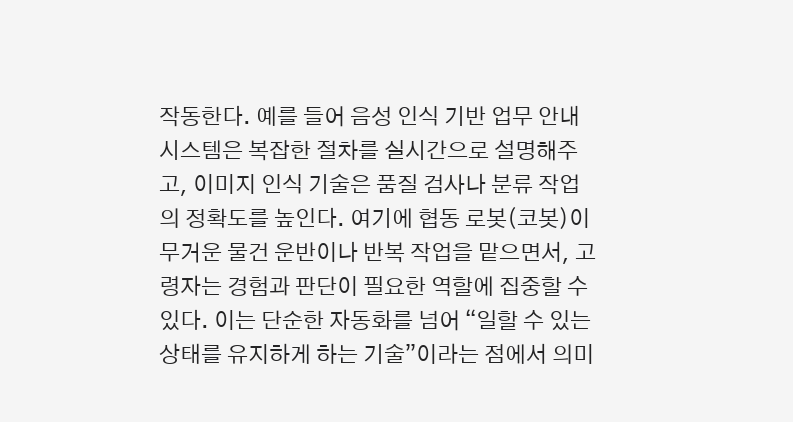작동한다. 예를 들어 음성 인식 기반 업무 안내 시스템은 복잡한 절차를 실시간으로 설명해주고, 이미지 인식 기술은 품질 검사나 분류 작업의 정확도를 높인다. 여기에 협동 로봇(코봇)이 무거운 물건 운반이나 반복 작업을 맡으면서, 고령자는 경험과 판단이 필요한 역할에 집중할 수 있다. 이는 단순한 자동화를 넘어 “일할 수 있는 상태를 유지하게 하는 기술”이라는 점에서 의미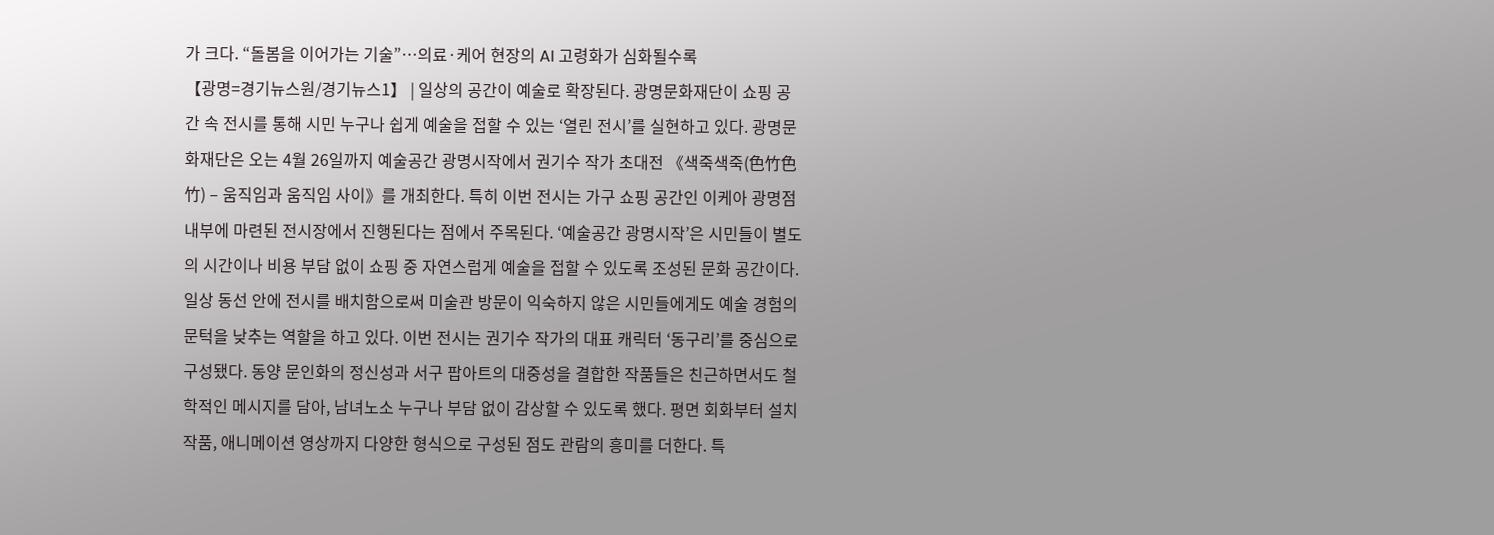가 크다. “돌봄을 이어가는 기술”…의료·케어 현장의 AI 고령화가 심화될수록
【광명=경기뉴스원/경기뉴스1】 | 일상의 공간이 예술로 확장된다. 광명문화재단이 쇼핑 공간 속 전시를 통해 시민 누구나 쉽게 예술을 접할 수 있는 ‘열린 전시’를 실현하고 있다. 광명문화재단은 오는 4월 26일까지 예술공간 광명시작에서 권기수 작가 초대전 《색죽색죽(色竹色竹) – 움직임과 움직임 사이》를 개최한다. 특히 이번 전시는 가구 쇼핑 공간인 이케아 광명점 내부에 마련된 전시장에서 진행된다는 점에서 주목된다. ‘예술공간 광명시작’은 시민들이 별도의 시간이나 비용 부담 없이 쇼핑 중 자연스럽게 예술을 접할 수 있도록 조성된 문화 공간이다. 일상 동선 안에 전시를 배치함으로써 미술관 방문이 익숙하지 않은 시민들에게도 예술 경험의 문턱을 낮추는 역할을 하고 있다. 이번 전시는 권기수 작가의 대표 캐릭터 ‘동구리’를 중심으로 구성됐다. 동양 문인화의 정신성과 서구 팝아트의 대중성을 결합한 작품들은 친근하면서도 철학적인 메시지를 담아, 남녀노소 누구나 부담 없이 감상할 수 있도록 했다. 평면 회화부터 설치 작품, 애니메이션 영상까지 다양한 형식으로 구성된 점도 관람의 흥미를 더한다. 특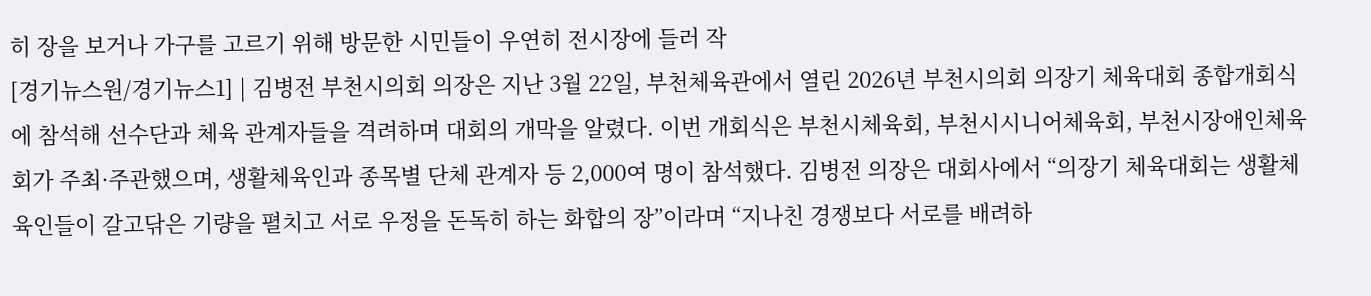히 장을 보거나 가구를 고르기 위해 방문한 시민들이 우연히 전시장에 들러 작
[경기뉴스원/경기뉴스1] | 김병전 부천시의회 의장은 지난 3월 22일, 부천체육관에서 열린 2026년 부천시의회 의장기 체육대회 종합개회식에 참석해 선수단과 체육 관계자들을 격려하며 대회의 개막을 알렸다. 이번 개회식은 부천시체육회, 부천시시니어체육회, 부천시장애인체육회가 주최·주관했으며, 생활체육인과 종목별 단체 관계자 등 2,000여 명이 참석했다. 김병전 의장은 대회사에서 “의장기 체육대회는 생활체육인들이 갈고닦은 기량을 펼치고 서로 우정을 돈독히 하는 화합의 장”이라며 “지나친 경쟁보다 서로를 배려하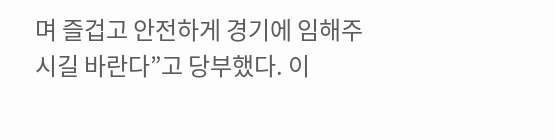며 즐겁고 안전하게 경기에 임해주시길 바란다”고 당부했다. 이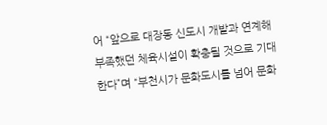어 “앞으로 대장동 신도시 개발과 연계해 부족했던 체육시설이 확충될 것으로 기대한다”며 “부천시가 문화도시를 넘어 문화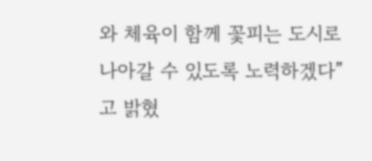와 체육이 함께 꽃피는 도시로 나아갈 수 있도록 노력하겠다”고 밝혔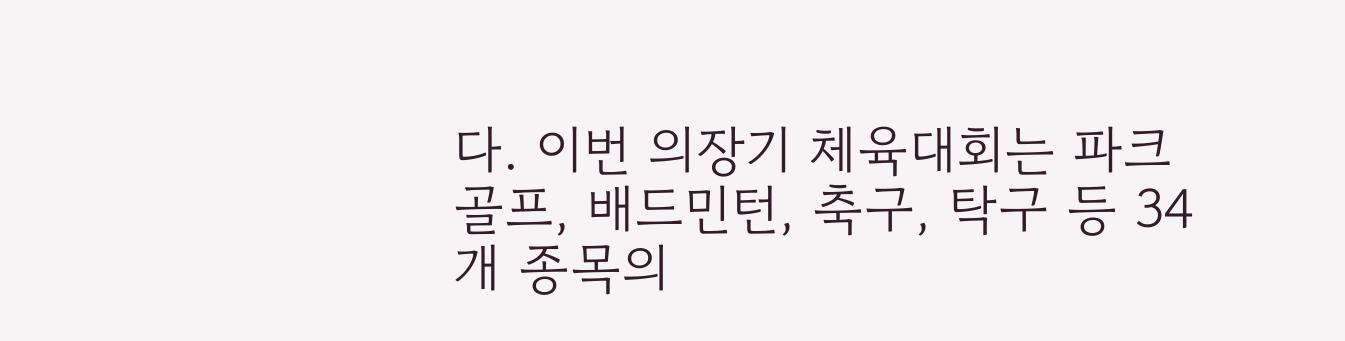다. 이번 의장기 체육대회는 파크골프, 배드민턴, 축구, 탁구 등 34개 종목의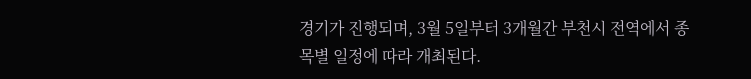경기가 진행되며, 3월 5일부터 3개월간 부천시 전역에서 종목별 일정에 따라 개최된다.